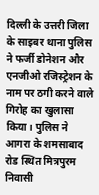दिल्ली के उत्तरी जिला के साइबर थाना पुलिस ने फर्जी डोनेशन और एनजीओ रजिस्ट्रेशन के नाम पर ठगी करने वाले गिरोह का खुलासा किया। पुलिस ने आगरा के शमसाबाद रोड स्थित मित्रपुरम निवासी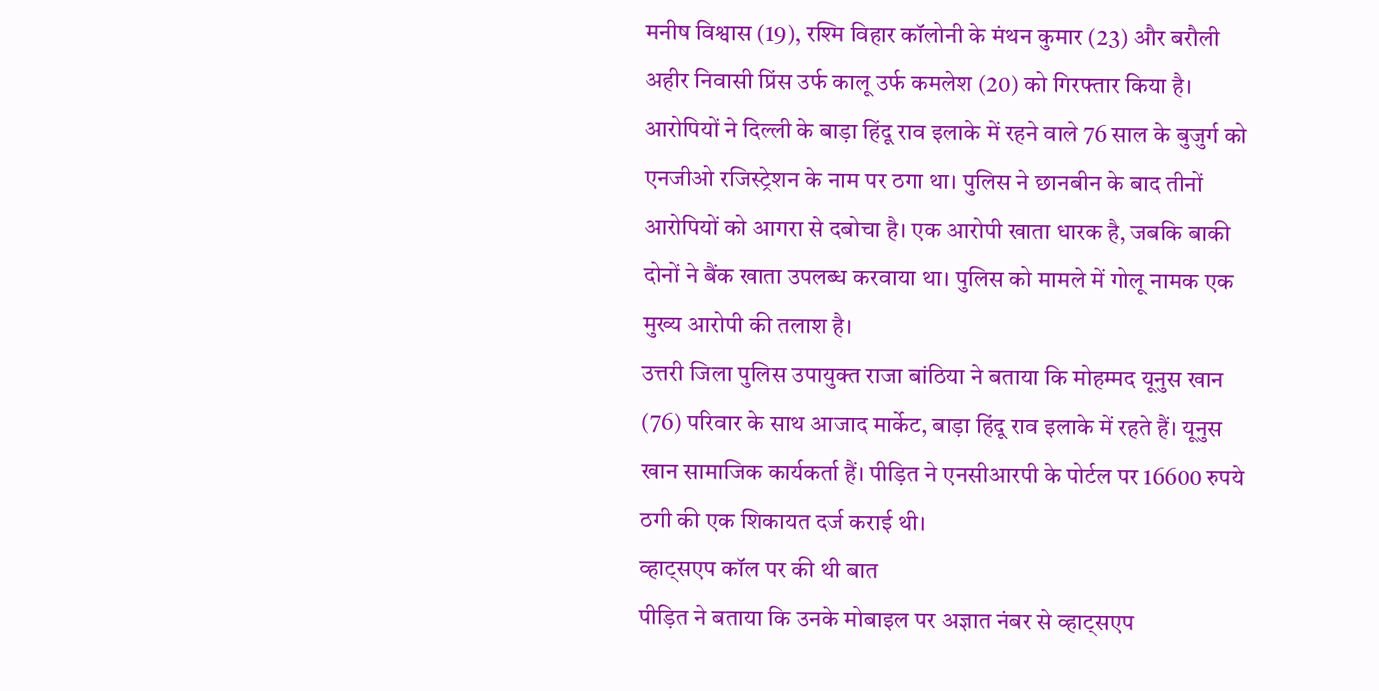मनीष विश्वास (19), रश्मि विहार कॉलोनी के मंथन कुमार (23) और बरौली अहीर निवासी प्रिंस उर्फ कालू उर्फ कमलेश (20) को गिरफ्तार किया है।
आरोपियों ने दिल्ली के बाड़ा हिंदू राव इलाके में रहने वाले 76 साल के बुजुर्ग को एनजीओ रजिस्ट्रेशन के नाम पर ठगा था। पुलिस ने छानबीन के बाद तीनों आरोपियों को आगरा से दबोचा है। एक आरोपी खाता धारक है, जबकि बाकी दोनों ने बैंक खाता उपलब्ध करवाया था। पुलिस को मामले में गोलू नामक एक मुख्य आरोपी की तलाश है।
उत्तरी जिला पुलिस उपायुक्त राजा बांठिया ने बताया कि मोहम्मद यूनुस खान (76) परिवार के साथ आजाद मार्केट, बाड़ा हिंदू राव इलाके में रहते हैं। यूनुस खान सामाजिक कार्यकर्ता हैं। पीड़ित ने एनसीआरपी के पोर्टल पर 16600 रुपये ठगी की एक शिकायत दर्ज कराई थी।
व्हाट्सएप कॉल पर की थी बात
पीड़ित ने बताया कि उनके मोबाइल पर अज्ञात नंबर से व्हाट्सएप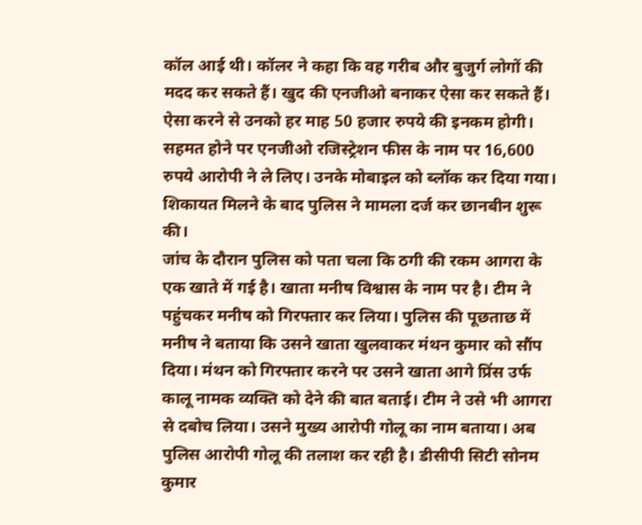कॉल आई थी। कॉलर ने कहा कि वह गरीब और बुजुर्ग लोगों की मदद कर सकते हैं। खुद की एनजीओ बनाकर ऐसा कर सकते हैं। ऐसा करने से उनको हर माह 50 हजार रुपये की इनकम होगी। सहमत होने पर एनजीओ रजिस्ट्रेशन फीस के नाम पर 16,600 रुपये आरोपी ने ले लिए। उनके मोबाइल को ब्लॉक कर दिया गया। शिकायत मिलने के बाद पुलिस ने मामला दर्ज कर छानबीन शुरू की।
जांच के दौरान पुलिस को पता चला कि ठगी की रकम आगरा के एक खाते में गई है। खाता मनीष विश्वास के नाम पर है। टीम ने पहुंचकर मनीष को गिरफ्तार कर लिया। पुलिस की पूछताछ में मनीष ने बताया कि उसने खाता खुलवाकर मंथन कुमार को सौंप दिया। मंथन को गिरफ्तार करने पर उसने खाता आगे प्रिंस उर्फ कालू नामक व्यक्ति को देने की बात बताई। टीम ने उसे भी आगरा से दबोच लिया। उसने मुख्य आरोपी गोलू का नाम बताया। अब पुलिस आरोपी गोलू की तलाश कर रही है। डीसीपी सिटी सोनम कुमार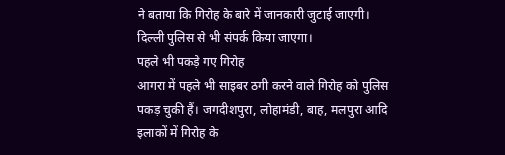ने बताया कि गिरोह के बारे में जानकारी जुटाई जाएगी। दिल्ली पुलिस से भी संपर्क किया जाएगा।
पहले भी पकड़े गए गिरोह
आगरा में पहले भी साइबर ठगी करने वाले गिरोह को पुलिस पकड़ चुकी हैं। जगदीशपुरा, लोहामंडी, बाह, मलपुरा आदि इलाकों में गिरोह के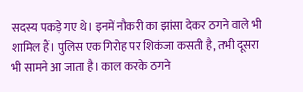सदस्य पकड़े गए थे। इनमें नौकरी का झांसा देकर ठगने वाले भी शामिल हैं। पुलिस एक गिरोह पर शिकंजा कसती है, तभी दूसरा भी सामने आ जाता है। काल करके ठगने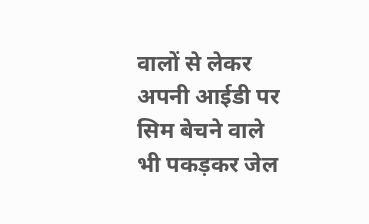वालों से लेकर अपनी आईडी पर सिम बेचने वाले भी पकड़कर जेल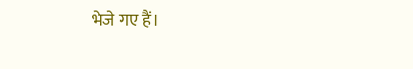भेजे गए हैं।